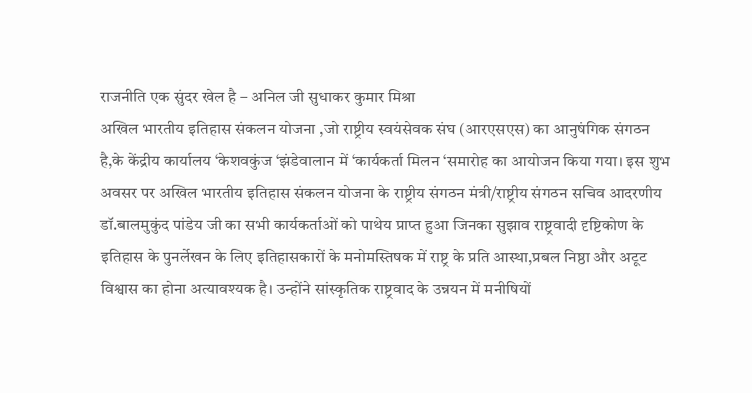राजनीति एक सुंदर खेल है – अनिल जी सुधाकर कुमार मिश्रा
अखिल भारतीय इतिहास संकलन योजना ,जो राष्ट्रीय स्वयंसेवक संघ (आरएसएस) का आनुषंगिक संगठन है,के केंद्रीय कार्यालय ‘केशवकुंज ‘झंडेवालान में ‘कार्यकर्ता मिलन ‘समारोह का आयोजन किया गया। इस शुभ अवसर पर अखिल भारतीय इतिहास संकलन योजना के राष्ट्रीय संगठन मंत्री/राष्ट्रीय संगठन सचिव आदरणीय डॉ.बालमुकुंद पांडेय जी का सभी कार्यकर्ताओं को पाथेय प्राप्त हुआ जिनका सुझाव राष्ट्रवादी दृष्टिकोण के इतिहास के पुनर्लेखन के लिए इतिहासकारों के मनोमस्तिषक में राष्ट्र के प्रति आस्था,प्रबल निष्ठा और अटूट विश्वास का होना अत्यावश्यक है। उन्होंने सांस्कृतिक राष्ट्रवाद के उन्नयन में मनीषियों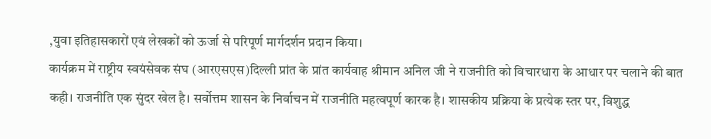,युवा इतिहासकारों एवं लेखकों को ऊर्जा से परिपूर्ण मार्गदर्शन प्रदान किया।
कार्यक्रम में राष्ट्रीय स्वयंसेवक संघ (आरएसएस)दिल्ली प्रांत के प्रांत कार्यवाह श्रीमान अनिल जी ने राजनीति को विचारधारा के आधार पर चलाने की बात कही। राजनीति एक सुंदर खेल है। सर्वोत्तम शासन के निर्वाचन में राजनीति महत्वपूर्ण कारक है। शासकीय प्रक्रिया के प्रत्येक स्तर पर, विशुद्ध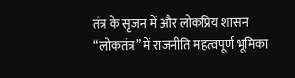तंत्र के सृजन में और लोकप्रिय शासन “लोकतंत्र” में राजनीति महत्वपूर्ण भूमिका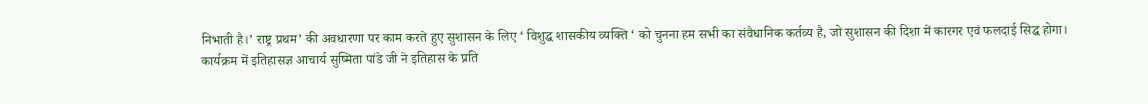निभाती है।’ राष्ट्र प्रथम’ की अवधारणा पर काम करते हुए सुशासन के लिए ‘ विशुद्ध शासकीय व्यक्ति ‘ को चुनना हम सभी का संवैधानिक कर्तव्य है, जो सुशासन की दिशा में कारगर एवं फलदाई सिद्ध होगा।
कार्यक्रम में इतिहासज्ञ आचार्य सुष्मिता पांडे जी ने इतिहास के प्रति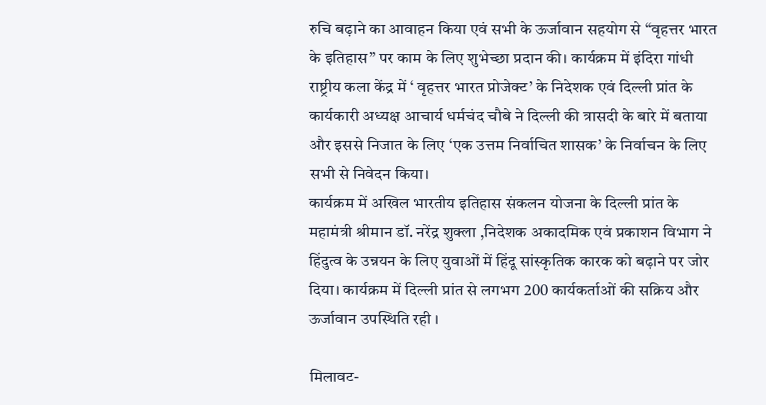रुचि बढ़ाने का आवाहन किया एवं सभी के ऊर्जावान सहयोग से “वृहत्तर भारत के इतिहास” पर काम के लिए शुभेच्छा प्रदान की। कार्यक्रम में इंदिरा गांधी राष्ट्रीय कला केंद्र में ‘ वृहत्तर भारत प्रोजेक्ट’ के निदेशक एवं दिल्ली प्रांत के कार्यकारी अध्यक्ष आचार्य धर्मचंद चौबे ने दिल्ली की त्रासदी के बारे में बताया और इससे निजात के लिए ‘एक उत्तम निर्वाचित शासक’ के निर्वाचन के लिए सभी से निवेदन किया।
कार्यक्रम में अखिल भारतीय इतिहास संकलन योजना के दिल्ली प्रांत के महामंत्री श्रीमान डॉ. नरेंद्र शुक्ला ,निदेशक अकादमिक एवं प्रकाशन विभाग ने हिंदुत्व के उन्नयन के लिए युवाओं में हिंदू सांस्कृतिक कारक को बढ़ाने पर जोर दिया। कार्यक्रम में दिल्ली प्रांत से लगभग 200 कार्यकर्ताओं की सक्रिय और ऊर्जावान उपस्थिति रही ।

मिलावट-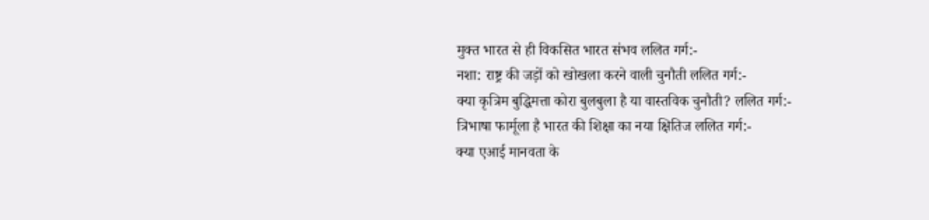मुक्त भारत से ही विकसित भारत संभव ललित गर्ग:-
नशा: राष्ट्र की जड़ों को खोखला करने वाली चुनौती ललित गर्ग:-
क्या कृत्रिम बुद्धिमत्ता कोरा बुलबुला है या वास्तविक चुनौती? ललित गर्ग:-
त्रिभाषा फार्मूला है भारत की शिक्षा का नया क्षितिज ललित गर्ग:-
क्या एआई मानवता के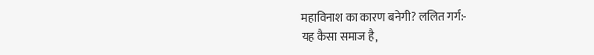महाविनाश का कारण बनेगी? ललित गर्ग:-
यह कैसा समाज है,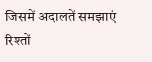जिसमें अदालतें समझाएं रिश्तों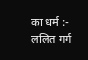का धर्म :- ललित गर्ग